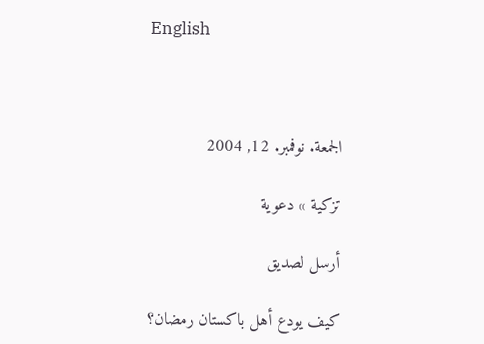English



الجمعة. نوفمبر. 12, 2004

تزكية » دعوية

أرسل لصديق

كيف يودع أهل باكستان رمضان؟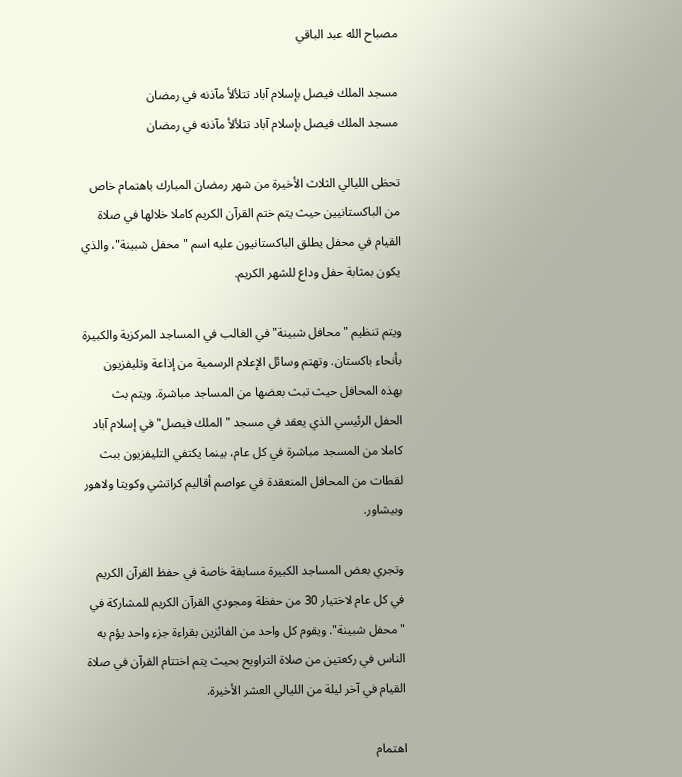مصباح الله عبد الباقي

مسجد الملك فيصل بإسلام آباد تتلألأ مآذنه في رمضان
مسجد الملك فيصل بإسلام آباد تتلألأ مآذنه في رمضان

تحظى الليالي الثلاث الأخيرة من شهر رمضان المبارك باهتمام خاص من الباكستانيين حيث يتم ختم القرآن الكريم كاملا خلالها في صلاة القيام في محفل يطلق الباكستانيون عليه اسم "محفل شبينة"، والذي يكون بمثابة حفل وداع للشهر الكريم.

ويتم تنظيم "محافل شبينة" في الغالب في المساجد المركزية والكبيرة بأنحاء باكستان. وتهتم وسائل الإعلام الرسمية من إذاعة وتليفزيون بهذه المحافل حيث تبث بعضها من المساجد مباشرة. ويتم بث الحفل الرئيسي الذي يعقد في مسجد "الملك فيصل" في إسلام آباد كاملا من المسجد مباشرة في كل عام، بينما يكتفي التليفزيون ببث لقطات من المحافل المنعقدة في عواصم أقاليم كراتشي وكويتا ولاهور وبيشاور.

وتجري بعض المساجد الكبيرة مسابقة خاصة في حفظ القرآن الكريم في كل عام لاختيار 30 من حفظة ومجودي القرآن الكريم للمشاركة في "محفل شبينة". ويقوم كل واحد من الفائزين بقراءة جزء واحد يؤم به الناس في ركعتين من صلاة التراويح بحيث يتم اختتام القرآن في صلاة القيام في آخر ليلة من الليالي العشر الأخيرة.

اهتمام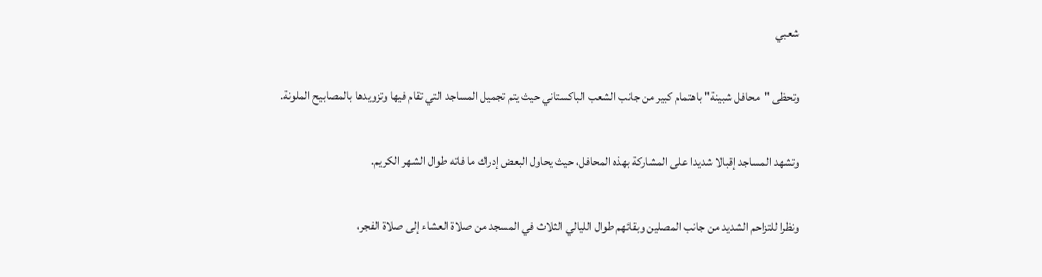شعبي

وتحظى "محافل شبينة" باهتمام كبير من جانب الشعب الباكستاني حيث يتم تجميل المساجد التي تقام فيها وتزويدها بالمصابيح الملونة.

وتشهد المساجد إقبالا شديدا على المشاركة بهذه المحافل، حيث يحاول البعض إدراك ما فاته طوال الشهر الكريم.

ونظرا للتزاحم الشديد من جانب المصلين وبقائهم طوال الليالي الثلاث في المسجد من صلاة العشاء إلى صلاة الفجر،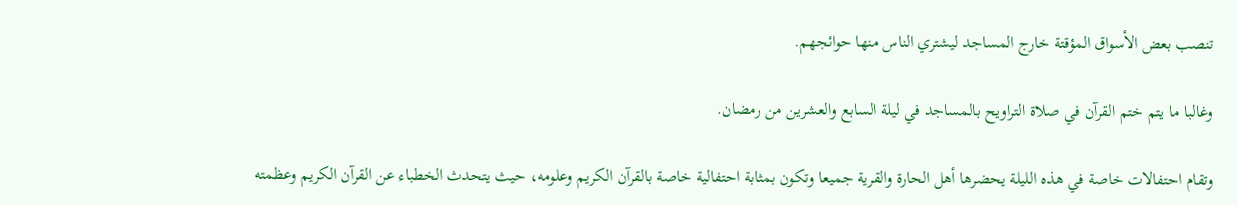تنصب بعض الأسواق المؤقتة خارج المساجد ليشتري الناس منها حوائجهم.

وغالبا ما يتم ختم القرآن في صلاة التراويح بالمساجد في ليلة السابع والعشرين من رمضان.

وتقام احتفالات خاصة في هذه الليلة يحضرها أهل الحارة والقرية جميعا وتكون بمثابة احتفالية خاصة بالقرآن الكريم وعلومه، حيث يتحدث الخطباء عن القرآن الكريم وعظمته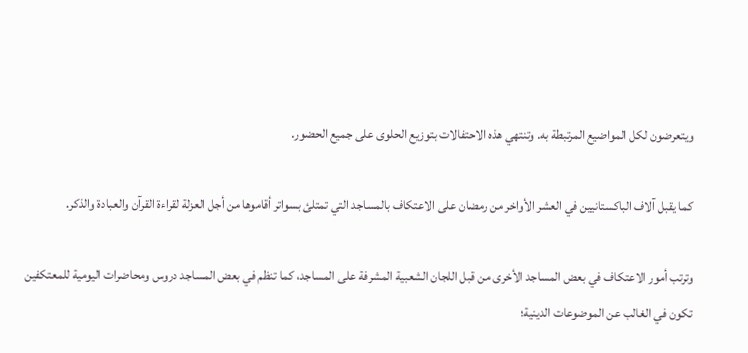ويتعرضون لكل المواضيع المرتبطة به. وتنتهي هذه الاحتفالات بتوزيع الحلوى على جميع الحضور.

كما يقبل آلاف الباكستانيين في العشر الأواخر من رمضان على الاعتكاف بالمساجد التي تمتلئ بسواتر أقاموها من أجل العزلة لقراءة القرآن والعبادة والذكر.

وترتب أمور الاعتكاف في بعض المساجد الأخرى من قبل اللجان الشعبية المشرفة على المساجد، كما تنظم في بعض المساجد دروس ومحاضرات اليومية للمعتكفين تكون في الغالب عن الموضوعات الدينية؛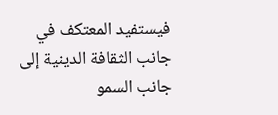فيستفيد المعتكف في جانب الثقافة الدينية إلى جانب السمو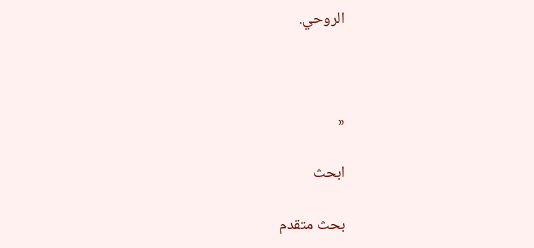الروحي.



«

ابحث

بحث متقدم